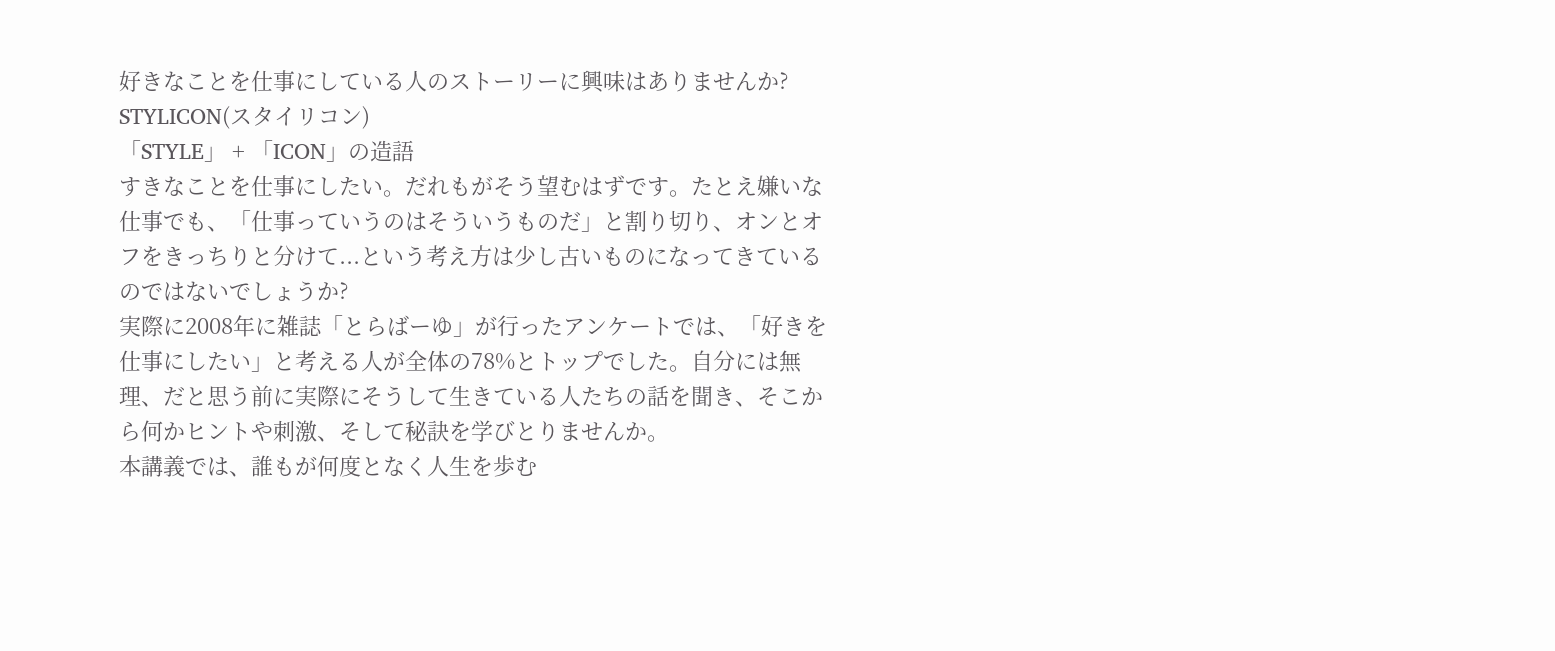好きなことを仕事にしている人のストーリーに興味はありませんか?
STYLICON(スタイリコン)
「STYLE」 + 「ICON」の造語
すきなことを仕事にしたい。だれもがそう望むはずです。たとえ嫌いな仕事でも、「仕事っていうのはそういうものだ」と割り切り、オンとオフをきっちりと分けて...という考え方は少し古いものになってきているのではないでしょうか?
実際に2008年に雑誌「とらばーゆ」が行ったアンケートでは、「好きを仕事にしたい」と考える人が全体の78%とトップでした。自分には無理、だと思う前に実際にそうして生きている人たちの話を聞き、そこから何かヒントや刺激、そして秘訣を学びとりませんか。
本講義では、誰もが何度となく人生を歩む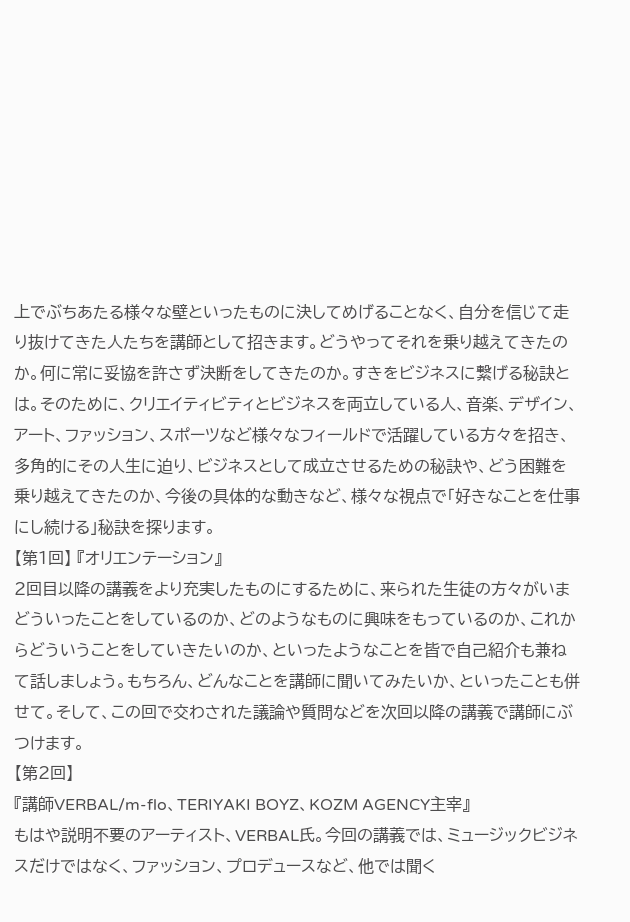上でぶちあたる様々な壁といったものに決してめげることなく、自分を信じて走り抜けてきた人たちを講師として招きます。どうやってそれを乗り越えてきたのか。何に常に妥協を許さず決断をしてきたのか。すきをビジネスに繋げる秘訣とは。そのために、クリエイティビティとビジネスを両立している人、音楽、デザイン、アート、ファッション、スポーツなど様々なフィールドで活躍している方々を招き、多角的にその人生に迫り、ビジネスとして成立させるための秘訣や、どう困難を乗り越えてきたのか、今後の具体的な動きなど、様々な視点で「好きなことを仕事にし続ける」秘訣を探ります。
【第1回】 『オリエンテーション』
2回目以降の講義をより充実したものにするために、来られた生徒の方々がいまどういったことをしているのか、どのようなものに興味をもっているのか、これからどういうことをしていきたいのか、といったようなことを皆で自己紹介も兼ねて話しましょう。もちろん、どんなことを講師に聞いてみたいか、といったことも併せて。そして、この回で交わされた議論や質問などを次回以降の講義で講師にぶつけます。
【第2回】
『講師VERBAL/m-flo、TERIYAKI BOYZ、KOZM AGENCY主宰』
もはや説明不要のアーティスト、VERBAL氏。今回の講義では、ミュージックビジネスだけではなく、ファッション、プロデュースなど、他では聞く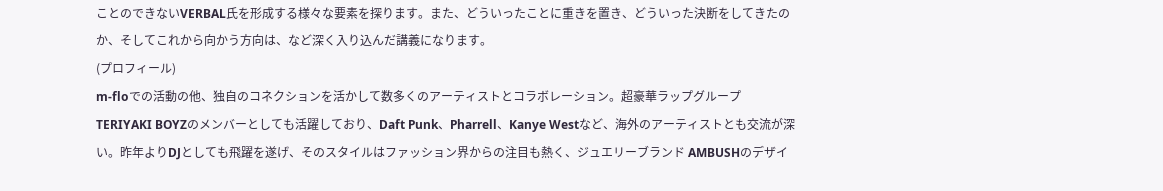ことのできないVERBAL氏を形成する様々な要素を探ります。また、どういったことに重きを置き、どういった決断をしてきたのか、そしてこれから向かう方向は、など深く入り込んだ講義になります。
(プロフィール)
m-floでの活動の他、独自のコネクションを活かして数多くのアーティストとコラボレーション。超豪華ラップグループTERIYAKI BOYZのメンバーとしても活躍しており、Daft Punk、Pharrell、Kanye Westなど、海外のアーティストとも交流が深い。昨年よりDJとしても飛躍を遂げ、そのスタイルはファッション界からの注目も熱く、ジュエリーブランド AMBUSHのデザイ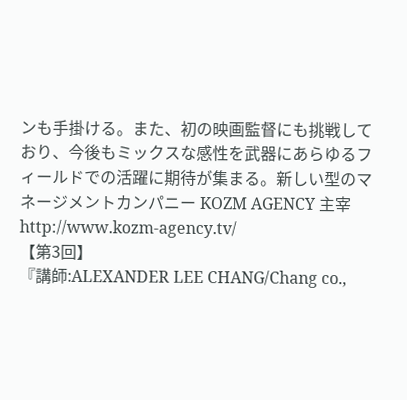ンも手掛ける。また、初の映画監督にも挑戦しており、今後もミックスな感性を武器にあらゆるフィールドでの活躍に期待が集まる。新しい型のマネージメントカンパニー KOZM AGENCY 主宰 http://www.kozm-agency.tv/
【第3回】
『講師:ALEXANDER LEE CHANG/Chang co.,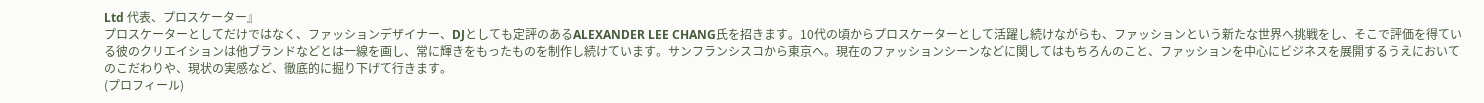Ltd 代表、プロスケーター』
プロスケーターとしてだけではなく、ファッションデザイナー、DJとしても定評のあるALEXANDER LEE CHANG氏を招きます。10代の頃からプロスケーターとして活躍し続けながらも、ファッションという新たな世界へ挑戦をし、そこで評価を得ている彼のクリエイションは他ブランドなどとは一線を画し、常に輝きをもったものを制作し続けています。サンフランシスコから東京へ。現在のファッションシーンなどに関してはもちろんのこと、ファッションを中心にビジネスを展開するうえにおいてのこだわりや、現状の実感など、徹底的に掘り下げて行きます。
(プロフィール)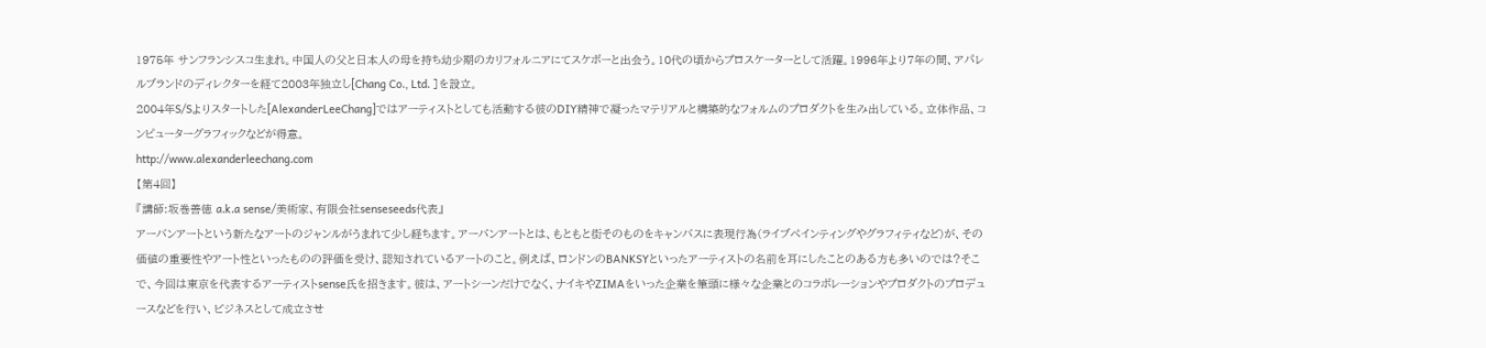1975年 サンフランシスコ生まれ。中国人の父と日本人の母を持ち幼少期のカリフォルニアにてスケボーと出会う。10代の頃からプロスケーターとして活躍。1996年より7年の間、アパレルブランドのディレクターを経て2003年独立し[Chang Co., Ltd. ]を設立。
2004年S/Sよりスタートした[AlexanderLeeChang]ではアーティストとしても活動する彼のDIY精神で凝ったマテリアルと構築的なフォルムのプロダクトを生み出している。立体作品、コンピューターグラフィックなどが得意。
http://www.alexanderleechang.com
【第4回】
『講師:坂巻善徳 a.k.a sense/美術家、有限会社senseseeds代表』
アーバンアートという新たなアートのジャンルがうまれて少し経ちます。アーバンアートとは、もともと街そのものをキャンバスに表現行為(ライブペインティングやグラフィティなど)が、その価値の重要性やアート性といったものの評価を受け、認知されているアートのこと。例えば、ロンドンのBANKSYといったアーティストの名前を耳にしたことのある方も多いのでは?そこで、今回は東京を代表するアーティストsense氏を招きます。彼は、アートシーンだけでなく、ナイキやZIMAをいった企業を筆頭に様々な企業とのコラボレーションやプロダクトのプロデュースなどを行い、ビジネスとして成立させ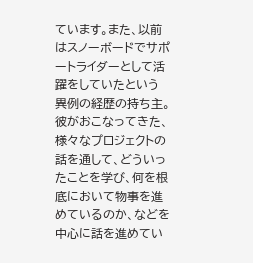ています。また、以前はスノーボードでサポートライダーとして活躍をしていたという異例の経歴の持ち主。彼がおこなってきた、様々なプロジェクトの話を通して、どういったことを学び、何を根底において物事を進めているのか、などを中心に話を進めてい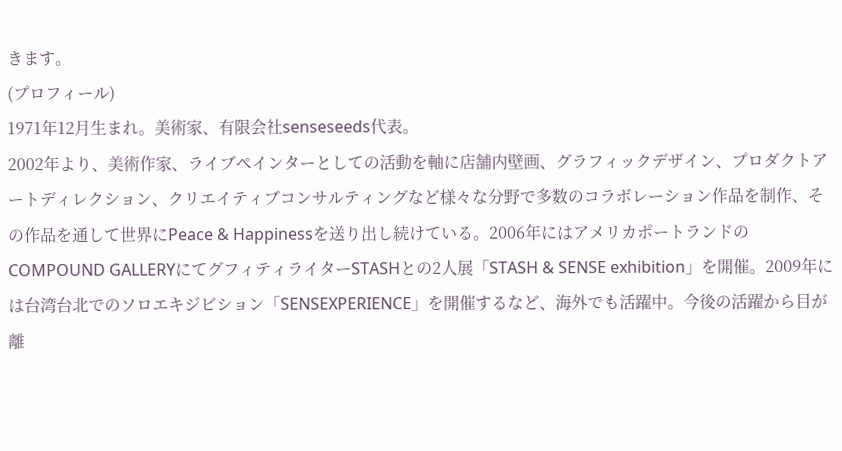きます。
(プロフィール)
1971年12月生まれ。美術家、有限会社senseseeds代表。
2002年より、美術作家、ライブペインターとしての活動を軸に店舗内壁画、グラフィックデザイン、プロダクトアートディレクション、クリエイティブコンサルティングなど様々な分野で多数のコラボレーション作品を制作、その作品を通して世界にPeace & Happinessを送り出し続けている。2006年にはアメリカポートランドのCOMPOUND GALLERYにてグフィティライターSTASHとの2人展「STASH & SENSE exhibition」を開催。2009年には台湾台北でのソロエキジビション「SENSEXPERIENCE」を開催するなど、海外でも活躍中。今後の活躍から目が離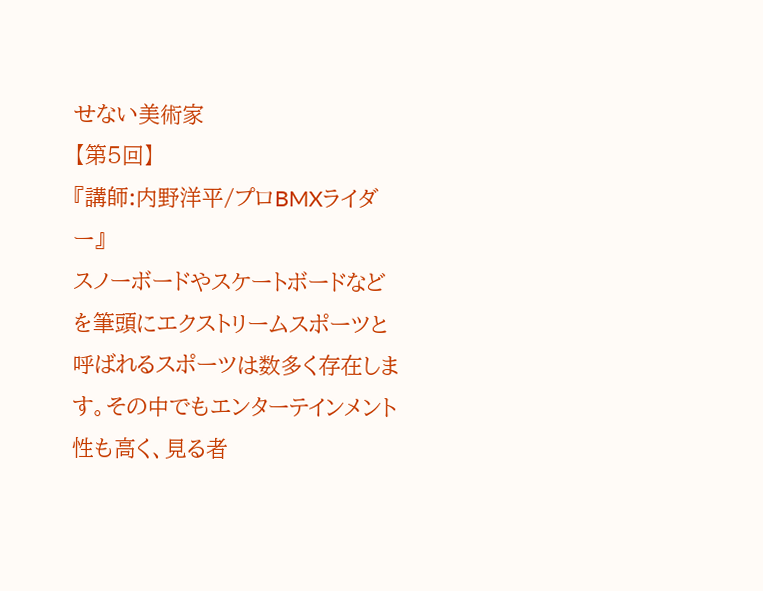せない美術家
【第5回】
『講師:内野洋平/プロBMXライダー』
スノーボードやスケートボードなどを筆頭にエクストリームスポーツと呼ばれるスポーツは数多く存在します。その中でもエンターテインメント性も高く、見る者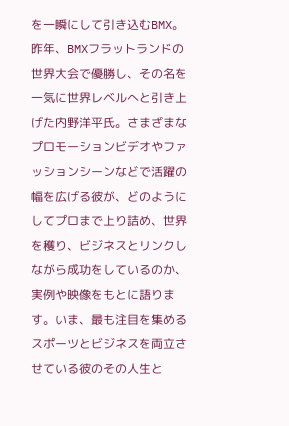を一瞬にして引き込むBMX。昨年、BMXフラットランドの世界大会で優勝し、その名を一気に世界レベルへと引き上げた内野洋平氏。さまざまなプロモーションビデオやファッションシーンなどで活躍の幅を広げる彼が、どのようにしてプロまで上り詰め、世界を穫り、ビジネスとリンクしながら成功をしているのか、実例や映像をもとに語ります。いま、最も注目を集めるスポーツとビジネスを両立させている彼のその人生と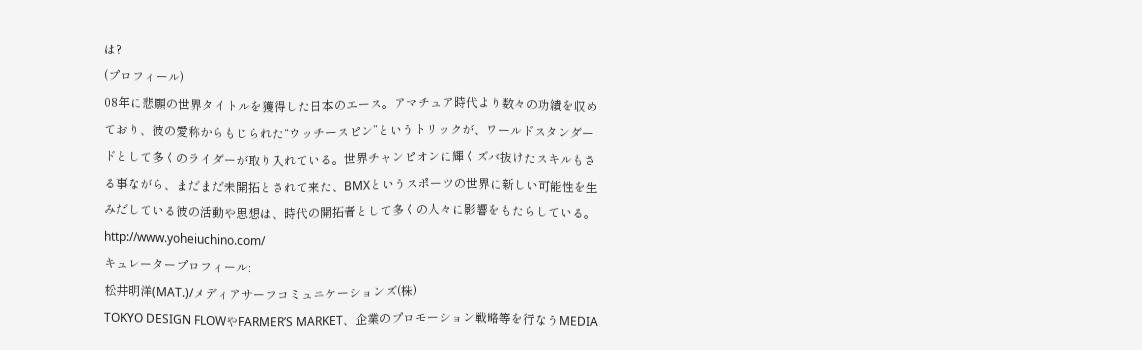は?
(プロフィール)
08年に悲願の世界タイトルを獲得した日本のエース。アマチュア時代より数々の功績を収めており、彼の愛称からもじられた“ウッチースピン”というトリックが、ワールドスタンダードとして多くのライダーが取り入れている。世界チャンピオンに輝くズバ抜けたスキルもさる事ながら、まだまだ未開拓とされて来た、BMXというスポーツの世界に新しい可能性を生みだしている彼の活動や思想は、時代の開拓者として多くの人々に影響をもたらしている。
http://www.yoheiuchino.com/
キュレータープロフィール:
松井明洋(MAT.)/メディアサーフコミュニケーションズ(株)
TOKYO DESIGN FLOWやFARMER’S MARKET、企業のプロモーション戦略等を行なうMEDIA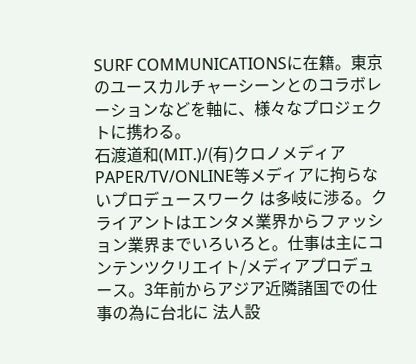SURF COMMUNICATIONSに在籍。東京のユースカルチャーシーンとのコラボレーションなどを軸に、様々なプロジェクトに携わる。
石渡道和(MIT.)/(有)クロノメディア
PAPER/TV/ONLINE等メディアに拘らないプロデュースワーク は多岐に渉る。クライアントはエンタメ業界からファッション業界までいろいろと。仕事は主にコンテンツクリエイト/メディアプロデュース。3年前からアジア近隣諸国での仕事の為に台北に 法人設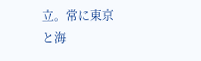立。常に東京と海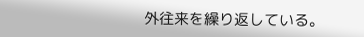外往来を繰り返している。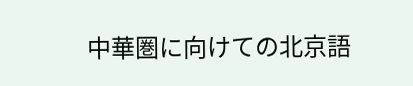中華圏に向けての北京語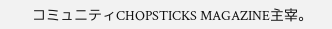コミュニティCHOPSTICKS MAGAZINE主宰。